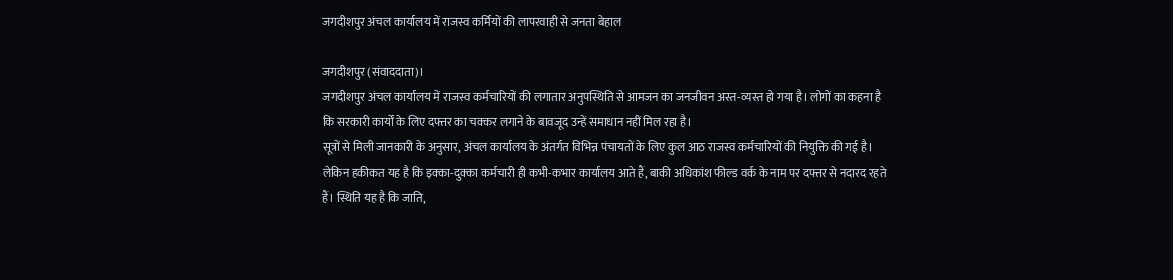जगदीशपुर अंचल कार्यालय में राजस्व कर्मियों की लापरवाही से जनता बेहाल

जगदीशपुर (संवाददाता)।
जगदीशपुर अंचल कार्यालय में राजस्व कर्मचारियों की लगातार अनुपस्थिति से आमजन का जनजीवन अस्त-व्यस्त हो गया है। लोगों का कहना है कि सरकारी कार्यों के लिए दफ्तर का चक्कर लगाने के बावजूद उन्हें समाधान नहीं मिल रहा है।
सूत्रों से मिली जानकारी के अनुसार, अंचल कार्यालय के अंतर्गत विभिन्न पंचायतों के लिए कुल आठ राजस्व कर्मचारियों की नियुक्ति की गई है। लेकिन हकीकत यह है कि इक्का-दुक्का कर्मचारी ही कभी-कभार कार्यालय आते हैं, बाकी अधिकांश फील्ड वर्क के नाम पर दफ्तर से नदारद रहते हैं। स्थिति यह है कि जाति,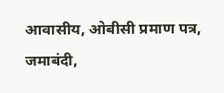आवासीय, ओबीसी प्रमाण पत्र, जमाबंदी,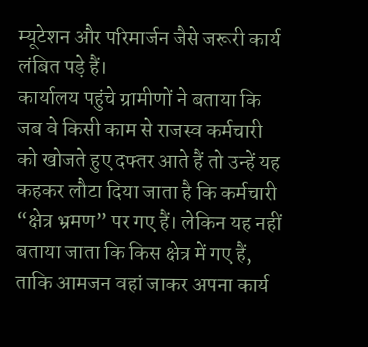म्यूटेशन और परिमार्जन जैसे जरूरी कार्य लंबित पड़े हैं।
कार्यालय पहुंचे ग्रामीणों ने बताया कि जब वे किसी काम से राजस्व कर्मचारी को खोजते हुए दफ्तर आते हैं तो उन्हें यह कहकर लौटा दिया जाता है कि कर्मचारी “क्षेत्र भ्रमण” पर गए हैं। लेकिन यह नहीं बताया जाता कि किस क्षेत्र में गए हैं, ताकि आमजन वहां जाकर अपना कार्य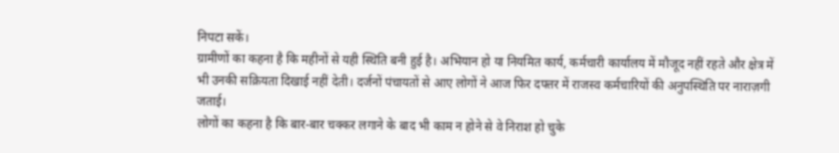निपटा सकें।
ग्रामीणों का कहना है कि महीनों से यही स्थिति बनी हुई है। अभियान हो या नियमित कार्य, कर्मचारी कार्यालय में मौजूद नहीं रहते और क्षेत्र में भी उनकी सक्रियता दिखाई नहीं देती। दर्जनों पंचायतों से आए लोगों ने आज फिर दफ्तर में राजस्व कर्मचारियों की अनुपस्थिति पर नाराज़गी जताई।
लोगों का कहना है कि बार-बार चक्कर लगाने के बाद भी काम न होने से वे निराश हो चुके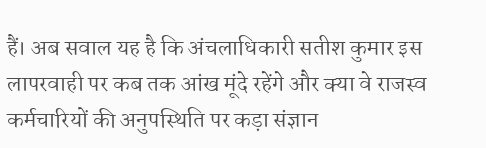हैं। अब सवाल यह है कि अंचलाधिकारी सतीश कुमार इस लापरवाही पर कब तक आंख मूंदे रहेंगे और क्या वे राजस्व कर्मचारियों की अनुपस्थिति पर कड़ा संज्ञान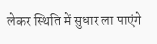लेकर स्थिति में सुधार ला पाएंगे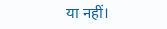या नहीं।